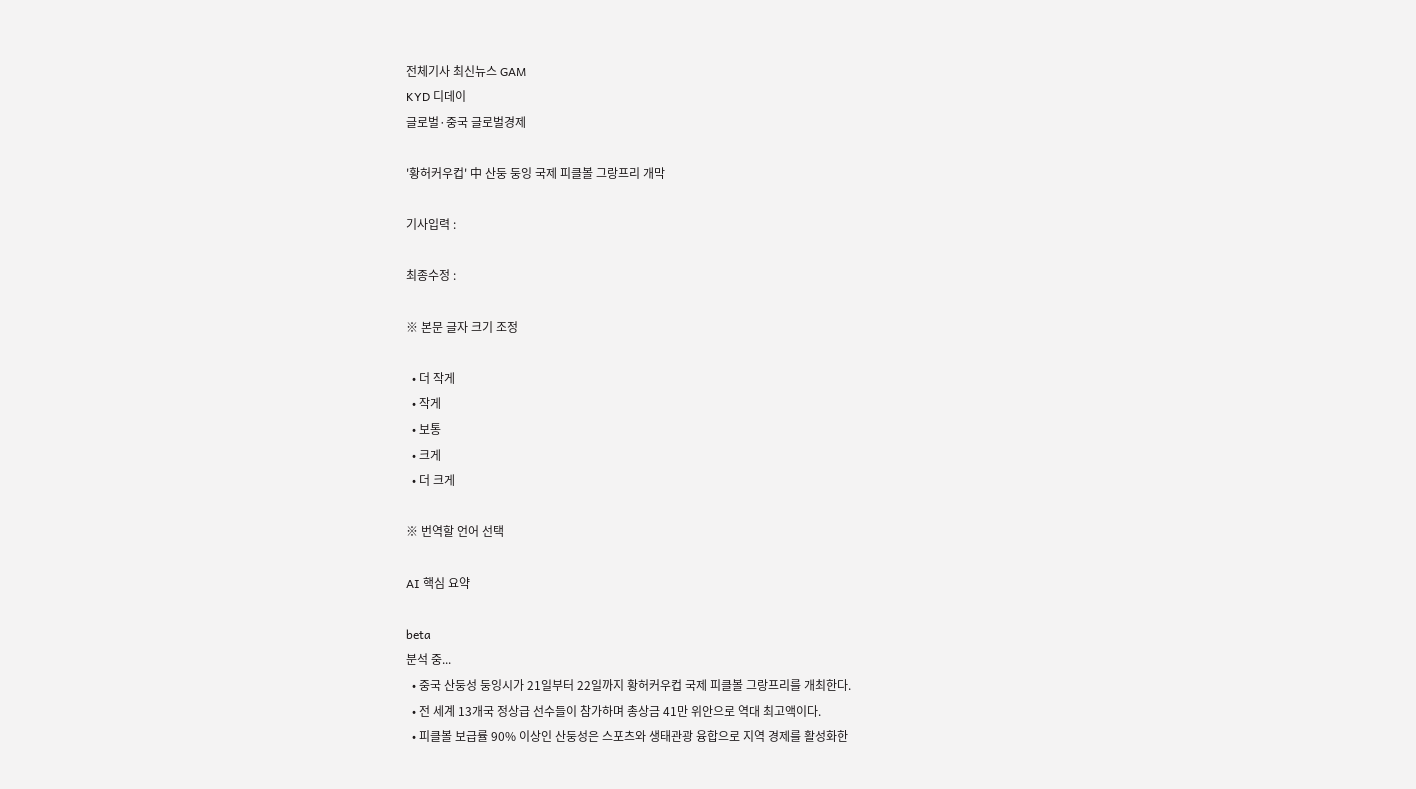전체기사 최신뉴스 GAM
KYD 디데이
글로벌·중국 글로벌경제

'황허커우컵' 中 산둥 둥잉 국제 피클볼 그랑프리 개막

기사입력 :

최종수정 :

※ 본문 글자 크기 조정

  • 더 작게
  • 작게
  • 보통
  • 크게
  • 더 크게

※ 번역할 언어 선택

AI 핵심 요약

beta
분석 중...
  • 중국 산둥성 둥잉시가 21일부터 22일까지 황허커우컵 국제 피클볼 그랑프리를 개최한다.
  • 전 세계 13개국 정상급 선수들이 참가하며 총상금 41만 위안으로 역대 최고액이다.
  • 피클볼 보급률 90% 이상인 산둥성은 스포츠와 생태관광 융합으로 지역 경제를 활성화한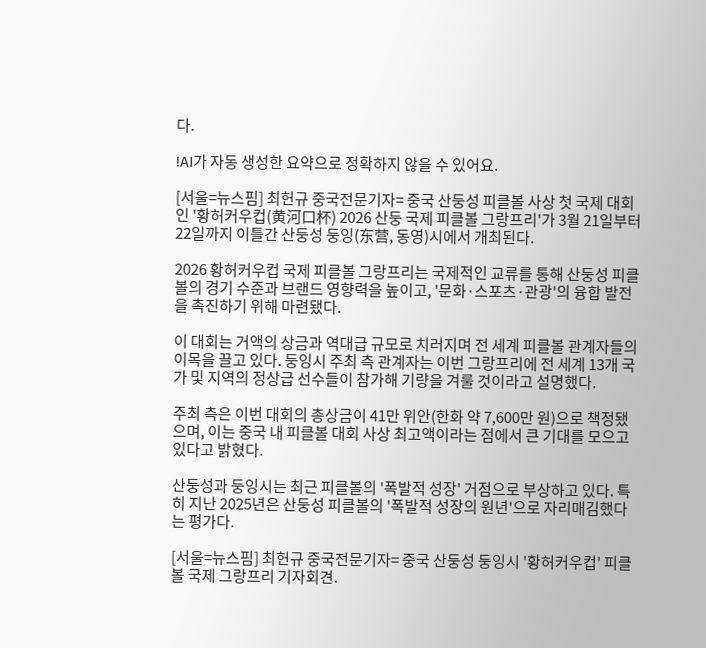다.

!AI가 자동 생성한 요약으로 정확하지 않을 수 있어요.

[서울=뉴스핌] 최헌규 중국전문기자= 중국 산둥성 피클볼 사상 첫 국제 대회인 '황허커우컵(黄河口杯) 2026 산둥 국제 피클볼 그랑프리'가 3월 21일부터 22일까지 이틀간 산둥성 둥잉(东营, 동영)시에서 개최된다.

2026 황허커우컵 국제 피클볼 그랑프리는 국제적인 교류를 통해 산둥성 피클볼의 경기 수준과 브랜드 영향력을 높이고, '문화·스포츠·관광'의 융합 발전을 촉진하기 위해 마련됐다.

이 대회는 거액의 상금과 역대급 규모로 치러지며 전 세계 피클볼 관계자들의 이목을 끌고 있다. 둥잉시 주최 측 관계자는 이번 그랑프리에 전 세계 13개 국가 및 지역의 정상급 선수들이 참가해 기량을 겨룰 것이라고 설명했다.

주최 측은 이번 대회의 총상금이 41만 위안(한화 약 7,600만 원)으로 책정됐으며, 이는 중국 내 피클볼 대회 사상 최고액이라는 점에서 큰 기대를 모으고 있다고 밝혔다.

산둥성과 둥잉시는 최근 피클볼의 '폭발적 성장' 거점으로 부상하고 있다. 특히 지난 2025년은 산둥성 피클볼의 '폭발적 성장의 원년'으로 자리매김했다는 평가다.

[서울=뉴스핌] 최헌규 중국전문기자= 중국 산둥성 둥잉시 '황허커우컵' 피클볼 국제 그랑프리 기자회견.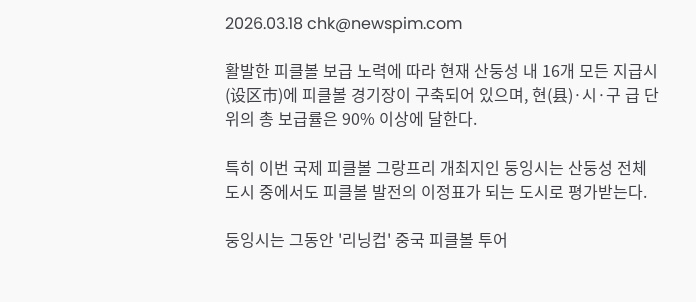2026.03.18 chk@newspim.com

활발한 피클볼 보급 노력에 따라 현재 산둥성 내 16개 모든 지급시(设区市)에 피클볼 경기장이 구축되어 있으며, 현(县)·시·구 급 단위의 총 보급률은 90% 이상에 달한다.

특히 이번 국제 피클볼 그랑프리 개최지인 둥잉시는 산둥성 전체 도시 중에서도 피클볼 발전의 이정표가 되는 도시로 평가받는다.

둥잉시는 그동안 '리닝컵' 중국 피클볼 투어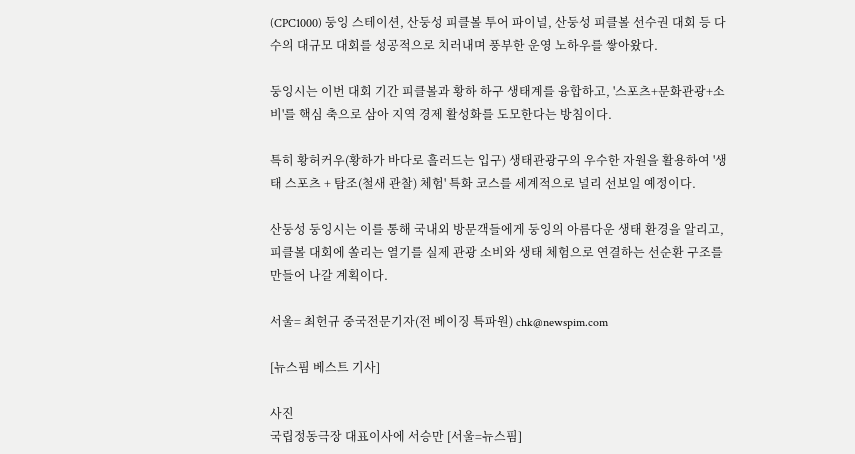(CPC1000) 둥잉 스테이션, 산둥성 피클볼 투어 파이널, 산둥성 피클볼 선수권 대회 등 다수의 대규모 대회를 성공적으로 치러내며 풍부한 운영 노하우를 쌓아왔다.

둥잉시는 이번 대회 기간 피클볼과 황하 하구 생태계를 융합하고, '스포츠+문화관광+소비'를 핵심 축으로 삼아 지역 경제 활성화를 도모한다는 방침이다.

특히 황허커우(황하가 바다로 흘러드는 입구) 생태관광구의 우수한 자원을 활용하여 '생태 스포츠 + 탐조(철새 관찰) 체험' 특화 코스를 세계적으로 널리 선보일 예정이다.

산둥성 둥잉시는 이를 통해 국내외 방문객들에게 둥잉의 아름다운 생태 환경을 알리고, 피클볼 대회에 쏠리는 열기를 실제 관광 소비와 생태 체험으로 연결하는 선순환 구조를 만들어 나갈 계획이다.

서울= 최헌규 중국전문기자(전 베이징 특파원) chk@newspim.com

[뉴스핌 베스트 기사]

사진
국립정동극장 대표이사에 서승만 [서울=뉴스핌]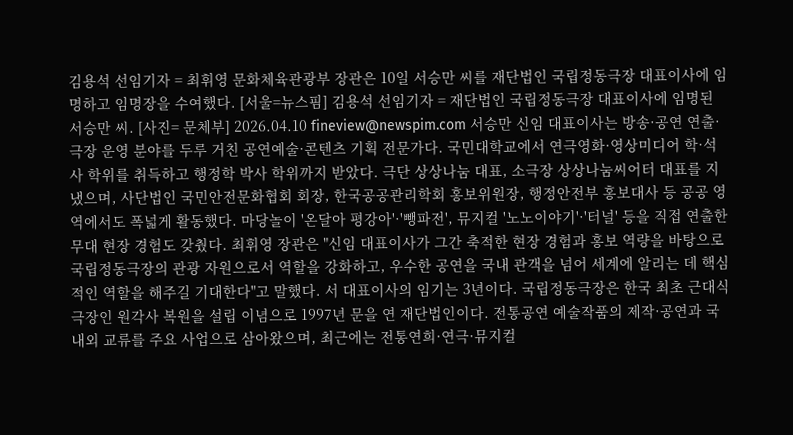김용석 선임기자 = 최휘영 문화체육관광부 장관은 10일 서승만 씨를 재단법인 국립정동극장 대표이사에 임명하고 임명장을 수여했다. [서울=뉴스핌] 김용석 선임기자 = 재단법인 국립정동극장 대표이사에 임명된 서승만 씨. [사진= 문체부] 2026.04.10 fineview@newspim.com 서승만 신임 대표이사는 방송·공연 연출·극장 운영 분야를 두루 거친 공연예술·콘텐츠 기획 전문가다. 국민대학교에서 연극영화·영상미디어 학·석사 학위를 취득하고 행정학 박사 학위까지 받았다. 극단 상상나눔 대표, 소극장 상상나눔씨어터 대표를 지냈으며, 사단법인 국민안전문화협회 회장, 한국공공관리학회 홍보위원장, 행정안전부 홍보대사 등 공공 영역에서도 폭넓게 활동했다. 마당놀이 '온달아 평강아'·'뺑파전', 뮤지컬 '노노이야기'·'터널' 등을 직접 연출한 무대 현장 경험도 갖췄다. 최휘영 장관은 "신임 대표이사가 그간 축적한 현장 경험과 홍보 역량을 바탕으로 국립정동극장의 관광 자원으로서 역할을 강화하고, 우수한 공연을 국내 관객을 넘어 세계에 알리는 데 핵심적인 역할을 해주길 기대한다"고 말했다. 서 대표이사의 임기는 3년이다. 국립정동극장은 한국 최초 근대식 극장인 원각사 복원을 설립 이념으로 1997년 문을 연 재단법인이다. 전통공연 예술작품의 제작·공연과 국내외 교류를 주요 사업으로 삼아왔으며, 최근에는 전통연희·연극·뮤지컬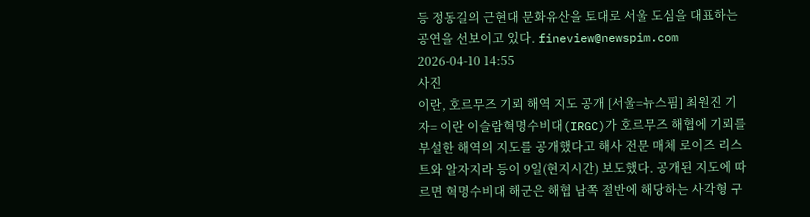등 정동길의 근현대 문화유산을 토대로 서울 도심을 대표하는 공연을 선보이고 있다. fineview@newspim.com 2026-04-10 14:55
사진
이란, 호르무즈 기뢰 해역 지도 공개 [서울=뉴스핌] 최원진 기자= 이란 이슬람혁명수비대(IRGC)가 호르무즈 해협에 기뢰를 부설한 해역의 지도를 공개했다고 해사 전문 매체 로이즈 리스트와 알자지라 등이 9일(현지시간) 보도했다. 공개된 지도에 따르면 혁명수비대 해군은 해협 남쪽 절반에 해당하는 사각형 구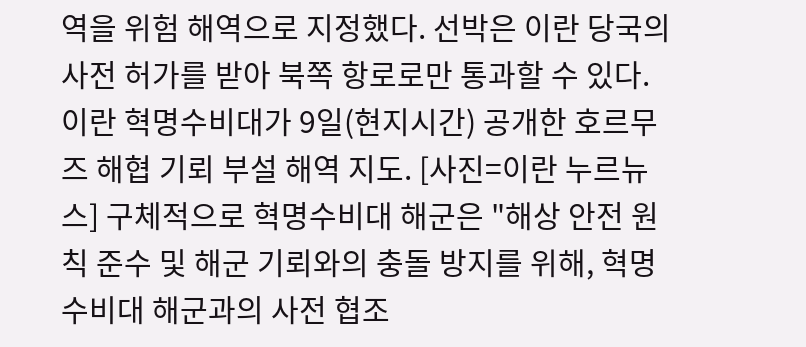역을 위험 해역으로 지정했다. 선박은 이란 당국의 사전 허가를 받아 북쪽 항로로만 통과할 수 있다. 이란 혁명수비대가 9일(현지시간) 공개한 호르무즈 해협 기뢰 부설 해역 지도. [사진=이란 누르뉴스] 구체적으로 혁명수비대 해군은 "해상 안전 원칙 준수 및 해군 기뢰와의 충돌 방지를 위해, 혁명수비대 해군과의 사전 협조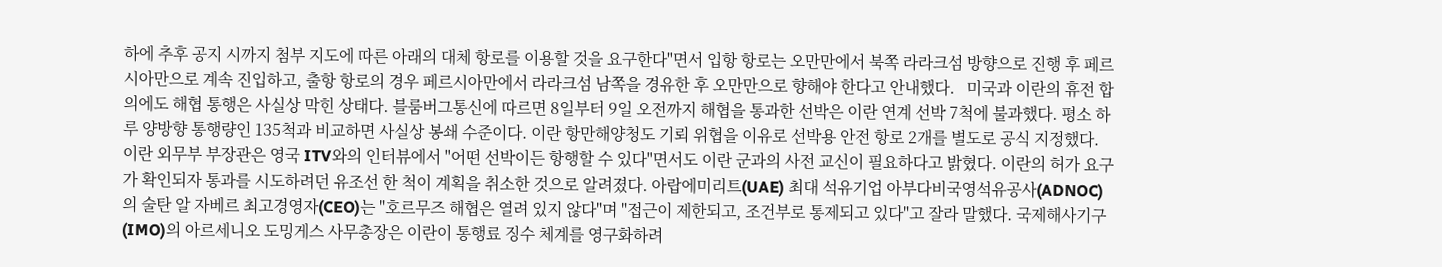하에 추후 공지 시까지 첨부 지도에 따른 아래의 대체 항로를 이용할 것을 요구한다"면서 입항 항로는 오만만에서 북쪽 라라크섬 방향으로 진행 후 페르시아만으로 계속 진입하고, 출항 항로의 경우 페르시아만에서 라라크섬 남쪽을 경유한 후 오만만으로 향해야 한다고 안내했다.   미국과 이란의 휴전 합의에도 해협 통행은 사실상 막힌 상태다. 블룸버그통신에 따르면 8일부터 9일 오전까지 해협을 통과한 선박은 이란 연계 선박 7척에 불과했다. 평소 하루 양방향 통행량인 135척과 비교하면 사실상 봉쇄 수준이다. 이란 항만해양청도 기뢰 위협을 이유로 선박용 안전 항로 2개를 별도로 공식 지정했다. 이란 외무부 부장관은 영국 ITV와의 인터뷰에서 "어떤 선박이든 항행할 수 있다"면서도 이란 군과의 사전 교신이 필요하다고 밝혔다. 이란의 허가 요구가 확인되자 통과를 시도하려던 유조선 한 척이 계획을 취소한 것으로 알려졌다. 아랍에미리트(UAE) 최대 석유기업 아부다비국영석유공사(ADNOC)의 술탄 알 자베르 최고경영자(CEO)는 "호르무즈 해협은 열려 있지 않다"며 "접근이 제한되고, 조건부로 통제되고 있다"고 잘라 말했다. 국제해사기구(IMO)의 아르세니오 도밍게스 사무총장은 이란이 통행료 징수 체계를 영구화하려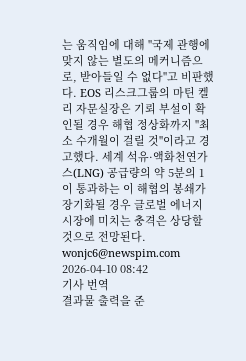는 움직임에 대해 "국제 관행에 맞지 않는 별도의 메커니즘으로, 받아들일 수 없다"고 비판했다. EOS 리스크그룹의 마틴 켈리 자문실장은 기뢰 부설이 확인될 경우 해협 정상화까지 "최소 수개월이 걸릴 것"이라고 경고했다. 세계 석유·액화천연가스(LNG) 공급량의 약 5분의 1이 통과하는 이 해협의 봉쇄가 장기화될 경우 글로벌 에너지 시장에 미치는 충격은 상당할 것으로 전망된다. wonjc6@newspim.com   2026-04-10 08:42
기사 번역
결과물 출력을 준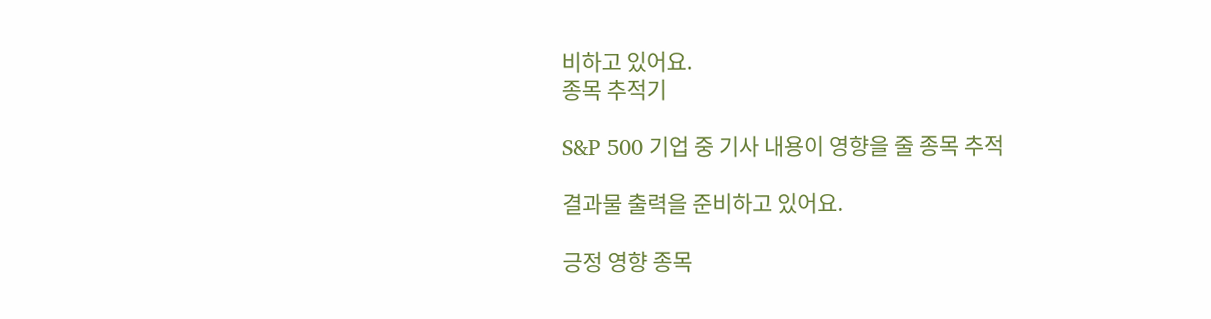비하고 있어요.
종목 추적기

S&P 500 기업 중 기사 내용이 영향을 줄 종목 추적

결과물 출력을 준비하고 있어요.

긍정 영향 종목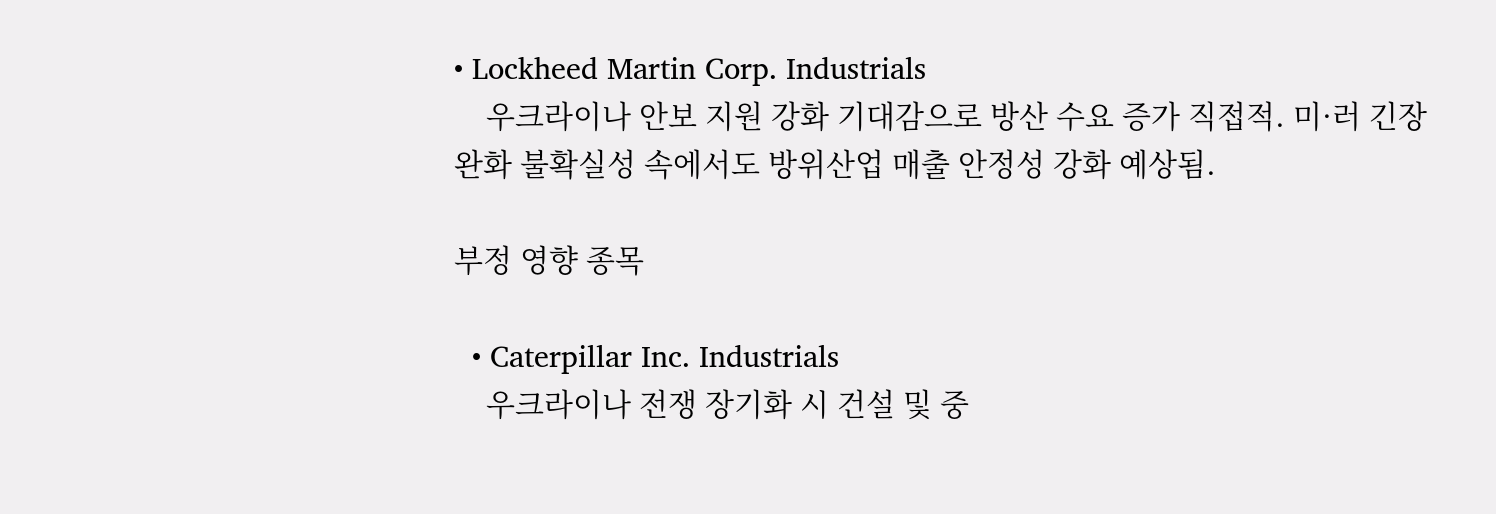• Lockheed Martin Corp. Industrials
    우크라이나 안보 지원 강화 기대감으로 방산 수요 증가 직접적. 미·러 긴장 완화 불확실성 속에서도 방위산업 매출 안정성 강화 예상됨.

부정 영향 종목

  • Caterpillar Inc. Industrials
    우크라이나 전쟁 장기화 시 건설 및 중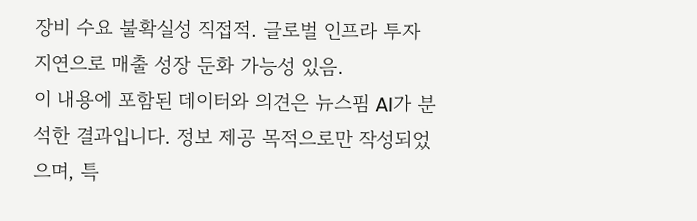장비 수요 불확실성 직접적. 글로벌 인프라 투자 지연으로 매출 성장 둔화 가능성 있음.
이 내용에 포함된 데이터와 의견은 뉴스핌 AI가 분석한 결과입니다. 정보 제공 목적으로만 작성되었으며, 특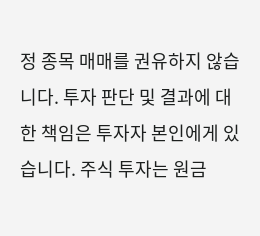정 종목 매매를 권유하지 않습니다. 투자 판단 및 결과에 대한 책임은 투자자 본인에게 있습니다. 주식 투자는 원금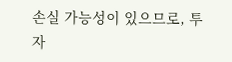손실 가능성이 있으므로, 투자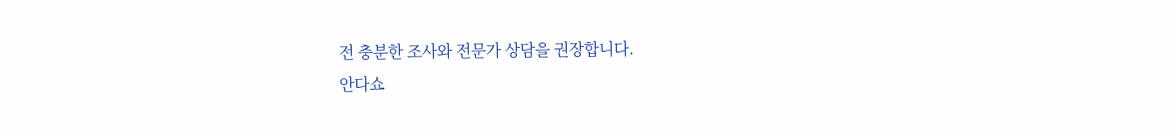전 충분한 조사와 전문가 상담을 권장합니다.
안다쇼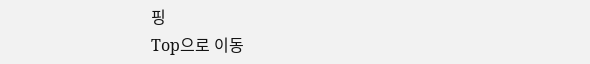핑
Top으로 이동